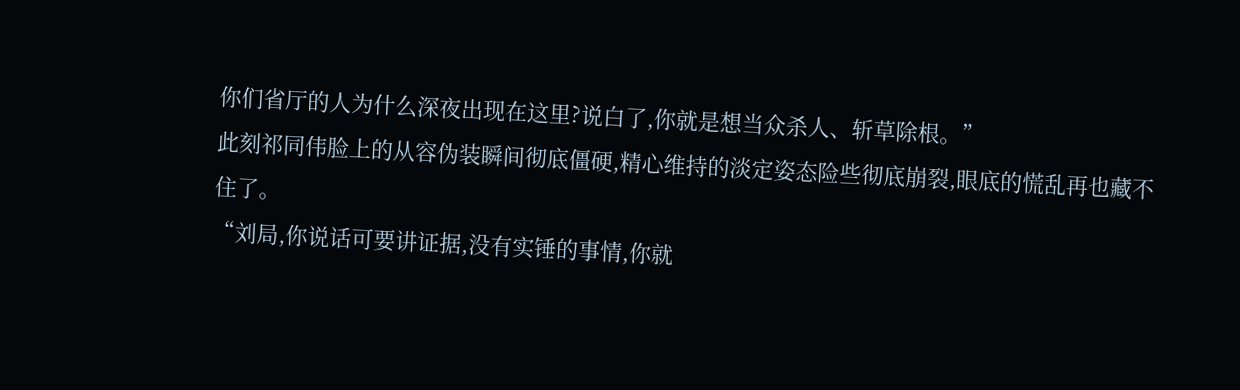你们省厅的人为什么深夜出现在这里?说白了,你就是想当众杀人、斩草除根。”
此刻祁同伟脸上的从容伪装瞬间彻底僵硬,精心维持的淡定姿态险些彻底崩裂,眼底的慌乱再也藏不住了。
“刘局,你说话可要讲证据,没有实锤的事情,你就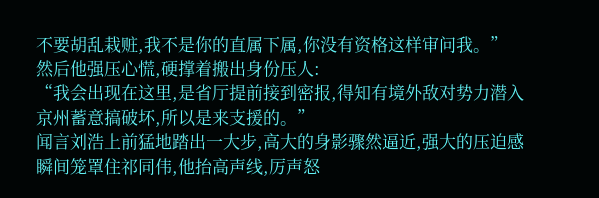不要胡乱栽赃,我不是你的直属下属,你没有资格这样审问我。”
然后他强压心慌,硬撑着搬出身份压人:
“我会出现在这里,是省厅提前接到密报,得知有境外敌对势力潜入京州蓄意搞破坏,所以是来支援的。”
闻言刘浩上前猛地踏出一大步,高大的身影骤然逼近,强大的压迫感瞬间笼罩住祁同伟,他抬高声线,厉声怒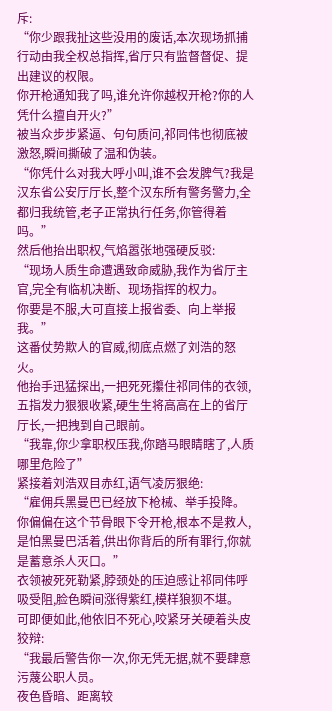斥:
“你少跟我扯这些没用的废话,本次现场抓捕行动由我全权总指挥,省厅只有监督督促、提出建议的权限。
你开枪通知我了吗,谁允许你越权开枪?你的人凭什么擅自开火?”
被当众步步紧逼、句句质问,祁同伟也彻底被激怒,瞬间撕破了温和伪装。
“你凭什么对我大呼小叫,谁不会发脾气?我是汉东省公安厅厅长,整个汉东所有警务警力,全都归我统管,老子正常执行任务,你管得着吗。”
然后他抬出职权,气焰嚣张地强硬反驳:
“现场人质生命遭遇致命威胁,我作为省厅主官,完全有临机决断、现场指挥的权力。
你要是不服,大可直接上报省委、向上举报我。”
这番仗势欺人的官威,彻底点燃了刘浩的怒火。
他抬手迅猛探出,一把死死攥住祁同伟的衣领,五指发力狠狠收紧,硬生生将高高在上的省厅厅长,一把拽到自己眼前。
“我靠,你少拿职权压我,你踏马眼睛瞎了,人质哪里危险了”
紧接着刘浩双目赤红,语气凌厉狠绝:
“雇佣兵黑曼巴已经放下枪械、举手投降。
你偏偏在这个节骨眼下令开枪,根本不是救人,是怕黑曼巴活着,供出你背后的所有罪行,你就是蓄意杀人灭口。”
衣领被死死勒紧,脖颈处的压迫感让祁同伟呼吸受阻,脸色瞬间涨得紫红,模样狼狈不堪。
可即便如此,他依旧不死心,咬紧牙关硬着头皮狡辩:
“我最后警告你一次,你无凭无据,就不要肆意污蔑公职人员。
夜色昏暗、距离较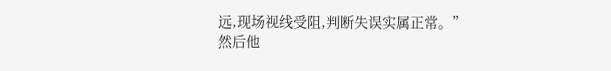远,现场视线受阻,判断失误实属正常。”
然后他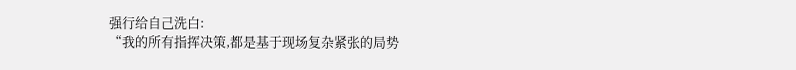强行给自己洗白:
“我的所有指挥决策,都是基于现场复杂紧张的局势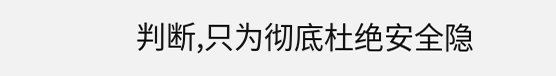判断,只为彻底杜绝安全隐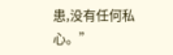患,没有任何私心。”